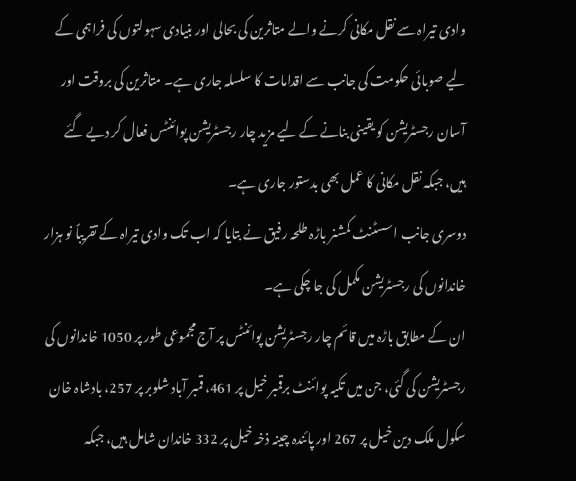وادی تیراہ سے نقل مکانی کرنے والے متاثرین کی بحالی اور بنیادی سہولتوں کی فراہمی کے لیے صوبائی حکومت کی جانب سے اقدامات کا سلسلہ جاری ہے۔ متاثرین کی بروقت اور آسان رجسٹریشن کو یقینی بنانے کے لیے مزید چار رجسٹریشن پوائنٹس فعال کر دیے گئے ہیں، جبکہ نقل مکانی کا عمل بھی بدستور جاری ہے۔
دوسری جانب اسسٹنٹ کمشنر باڑہ طلحہ رفیق نے بتایا کہ اب تک وادی تیراہ کے تقریباً نو ہزار خاندانوں کی رجسٹریشن مکمل کی جا چکی ہے۔
ان کے مطابق باڑہ میں قائم چار رجسٹریشن پوائنٹس پر آج مجموعی طور پر 1050 خاندانوں کی رجسٹریشن کی گئی، جن میں تکیہ پوائنٹ برقمبر خیل پر 461، قمبر آباد شلوبر پر 257، بادشاہ خان سکول ملک دین خیل پر 267 اور پائندہ چینہ ذخہ خیل پر 332 خاندان شامل ہیں، جبکہ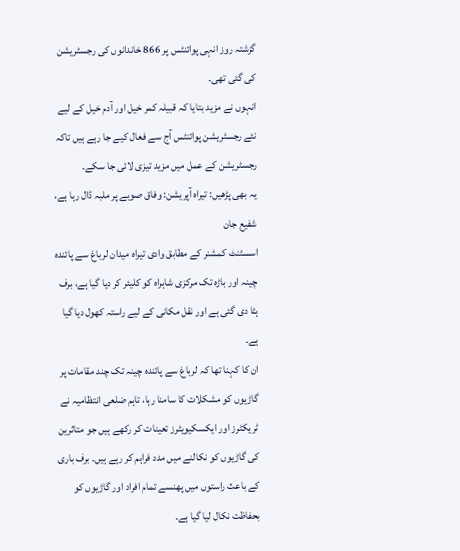گزشتہ روز انہی پوائنٹس پر 866 خاندانوں کی رجسٹریشن کی گئی تھی۔
انہوں نے مزید بتایا کہ قبیلہ کمر خیل اور آدم خیل کے لیے نئے رجسٹریشن پوائنٹس آج سے فعال کیے جا رہے ہیں تاکہ رجسٹریشن کے عمل میں مزید تیزی لائی جا سکے۔
یہ بھی پڑھیں: تیراہ آپریشن: وفاق صوبے پر ملبہ ڈال رہا ہے، شفیع جان
اسسٹنٹ کمشنر کے مطابق وادی تیراہ میدان لرباغ سے پائندہ چینہ اور باڑہ تک مرکزی شاہراہ کو کلیئر کر دیا گیا ہے، برف ہٹا دی گئی ہے اور نقل مکانی کے لیے راستہ کھول دیا گیا ہے۔
ان کا کہنا تھا کہ لرباغ سے پائندہ چینہ تک چند مقامات پر گاڑیوں کو مشکلات کا سامنا رہا، تاہم ضلعی انتظامیہ نے ٹریکٹرز اور ایکسکیویٹرز تعینات کر رکھے ہیں جو متاثرین کی گاڑیوں کو نکالنے میں مدد فراہم کر رہے ہیں۔ برف باری کے باعث راستوں میں پھنسے تمام افراد اور گاڑیوں کو بحفاظت نکال لیا گیا ہے۔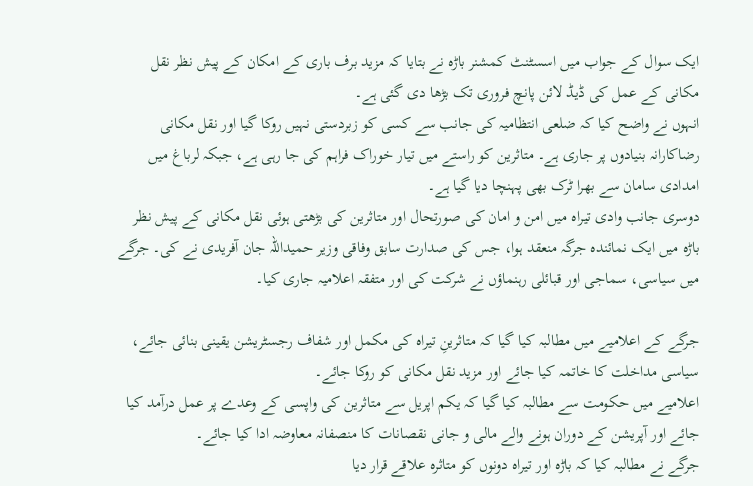ایک سوال کے جواب میں اسسٹنٹ کمشنر باڑہ نے بتایا کہ مزید برف باری کے امکان کے پیش نظر نقل مکانی کے عمل کی ڈیڈ لائن پانچ فروری تک بڑھا دی گئی ہے۔
انہوں نے واضح کیا کہ ضلعی انتظامیہ کی جانب سے کسی کو زبردستی نہیں روکا گیا اور نقل مکانی رضاکارانہ بنیادوں پر جاری ہے۔ متاثرین کو راستے میں تیار خوراک فراہم کی جا رہی ہے، جبکہ لرباغ میں امدادی سامان سے بھرا ٹرک بھی پہنچا دیا گیا ہے۔
دوسری جانب وادی تیراہ میں امن و امان کی صورتحال اور متاثرین کی بڑھتی ہوئی نقل مکانی کے پیش نظر باڑہ میں ایک نمائندہ جرگہ منعقد ہوا، جس کی صدارت سابق وفاقی وزیر حمیداللہ جان آفریدی نے کی۔ جرگے میں سیاسی، سماجی اور قبائلی رہنماؤں نے شرکت کی اور متفقہ اعلامیہ جاری کیا۔

جرگے کے اعلامیے میں مطالبہ کیا گیا کہ متاثرینِ تیراہ کی مکمل اور شفاف رجسٹریشن یقینی بنائی جائے، سیاسی مداخلت کا خاتمہ کیا جائے اور مزید نقل مکانی کو روکا جائے۔
اعلامیے میں حکومت سے مطالبہ کیا گیا کہ یکم اپریل سے متاثرین کی واپسی کے وعدے پر عمل درآمد کیا جائے اور آپریشن کے دوران ہونے والے مالی و جانی نقصانات کا منصفانہ معاوضہ ادا کیا جائے۔
جرگے نے مطالبہ کیا کہ باڑہ اور تیراہ دونوں کو متاثرہ علاقے قرار دیا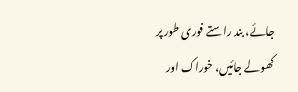جائے، بند راستے فوری طور پر کھولے جائیں، خوراک اور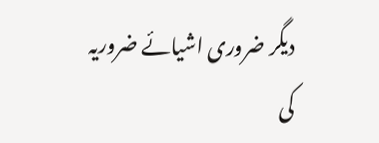دیگر ضروری اشیائے ضروریہ کی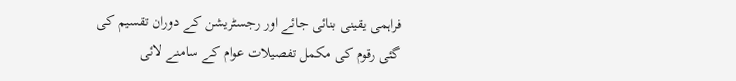فراہمی یقینی بنائی جائے اور رجسٹریشن کے دوران تقسیم کی گئی رقوم کی مکمل تفصیلات عوام کے سامنے لائی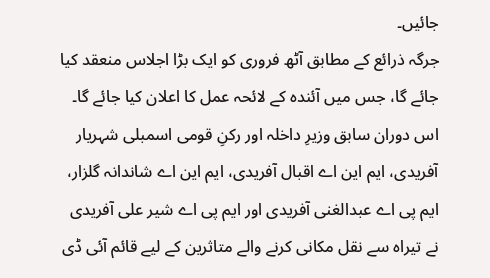جائیں۔
جرگہ ذرائع کے مطابق آٹھ فروری کو ایک بڑا اجلاس منعقد کیا جائے گا، جس میں آئندہ کے لائحہ عمل کا اعلان کیا جائے گا۔
اس دوران سابق وزیرِ داخلہ اور رکنِ قومی اسمبلی شہریار آفریدی، ایم این اے اقبال آفریدی، ایم این اے شاندانہ گلزار، ایم پی اے عبدالغنی آفریدی اور ایم پی اے شیر علی آفریدی نے تیراہ سے نقل مکانی کرنے والے متاثرین کے لیے قائم آئی ڈی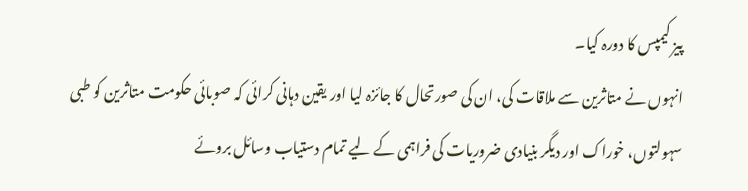پیز کیمپس کا دورہ کیا۔
انہوں نے متاثرین سے ملاقات کی، ان کی صورتحال کا جائزہ لیا اور یقین دہانی کرائی کہ صوبائی حکومت متاثرین کو طبی سہولتوں، خوراک اور دیگر بنیادی ضروریات کی فراہمی کے لیے تمام دستیاب وسائل بروئے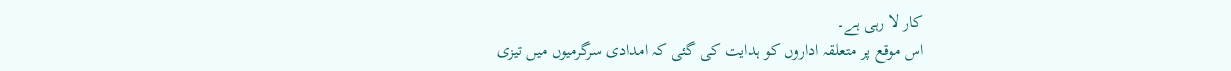کار لا رہی ہے۔
اس موقع پر متعلقہ اداروں کو ہدایت کی گئی کہ امدادی سرگرمیوں میں تیزی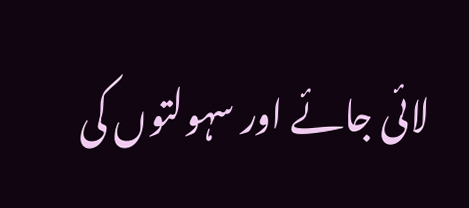لائی جائے اور سہولتوں کی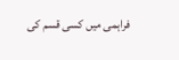فراہمی میں کسی قسم کی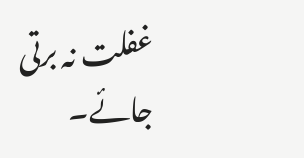غفلت نہ برتی جائے۔